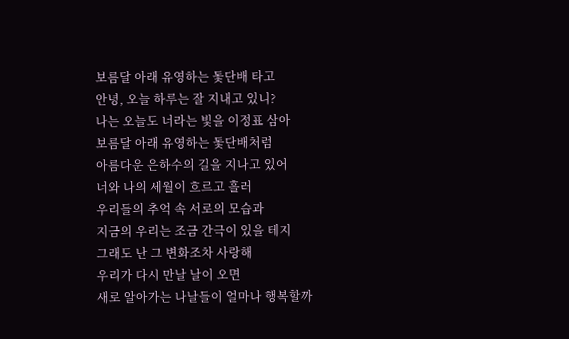보름달 아래 유영하는 돛단배 타고
안녕, 오늘 하루는 잘 지내고 있니?
나는 오늘도 너라는 빛을 이정표 삼아
보름달 아래 유영하는 돛단배처럼
아름다운 은하수의 길을 지나고 있어
너와 나의 세월이 흐르고 흘러
우리들의 추억 속 서로의 모습과
지금의 우리는 조금 간극이 있을 테지
그래도 난 그 변화조차 사랑해
우리가 다시 만날 날이 오면
새로 알아가는 나날들이 얼마나 행복할까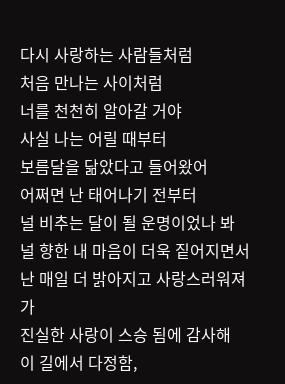다시 사랑하는 사람들처럼
처음 만나는 사이처럼
너를 천천히 알아갈 거야
사실 나는 어릴 때부터
보름달을 닮았다고 들어왔어
어쩌면 난 태어나기 전부터
널 비추는 달이 될 운명이었나 봐
널 향한 내 마음이 더욱 짙어지면서
난 매일 더 밝아지고 사랑스러워져 가
진실한 사랑이 스승 됨에 감사해
이 길에서 다정함,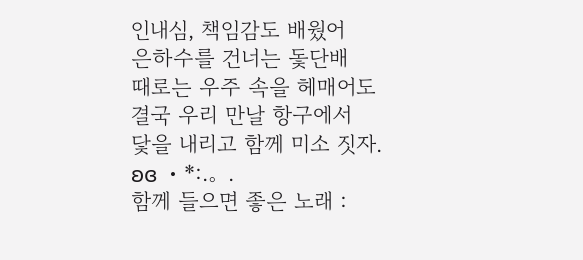인내심, 책임감도 배웠어
은하수를 건너는 돛단배
때로는 우주 속을 헤매어도
결국 우리 만날 항구에서
닻을 내리고 함께 미소 짓자.
ʚɞ ・*:.。.
함께 들으면 좋은 노래 :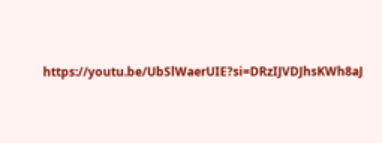https://youtu.be/UbSlWaerUIE?si=DRzIJVDJhsKWh8aJ